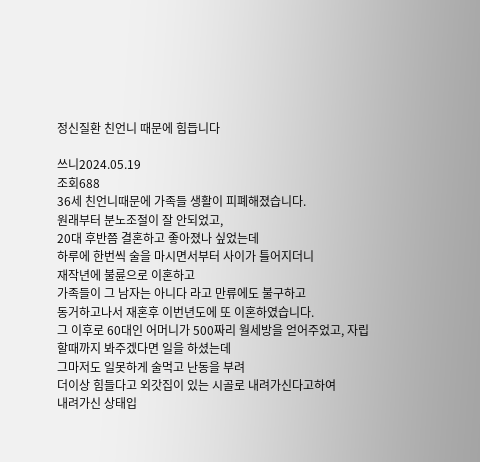정신질환 친언니 때문에 힘듭니다

쓰니2024.05.19
조회688
36세 친언니때문에 가족들 생활이 피폐해졌습니다.
원래부터 분노조절이 잘 안되었고,
20대 후반쯤 결혼하고 좋아졌나 싶었는데
하루에 한번씩 술을 마시면서부터 사이가 틀어지더니
재작년에 불륜으로 이혼하고
가족들이 그 남자는 아니다 라고 만류에도 불구하고
동거하고나서 재혼후 이번년도에 또 이혼하였습니다.
그 이후로 60대인 어머니가 500짜리 월세방을 얻어주었고, 자립할때까지 봐주겠다면 일을 하셨는데
그마저도 일못하게 술먹고 난동을 부려
더이상 힘들다고 외갓집이 있는 시골로 내려가신다고하여
내려가신 상태입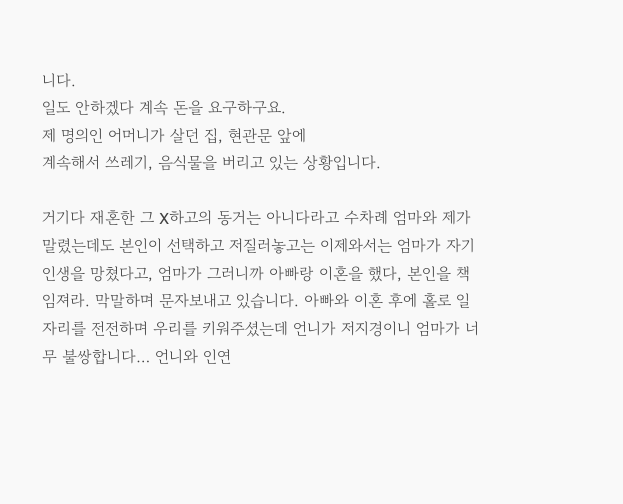니다.
일도 안하겠다 계속 돈을 요구하구요.
제 명의인 어머니가 살던 집, 현관문 앞에
계속해서 쓰레기, 음식물을 버리고 있는 상황입니다.

거기다 재혼한 그 X하고의 동거는 아니다라고 수차례 엄마와 제가 말렸는데도 본인이 선택하고 저질러놓고는 이제와서는 엄마가 자기 인생을 망쳤다고, 엄마가 그러니까 아빠랑 이혼을 했다, 본인을 책임져라. 막말하며 문자보내고 있습니다. 아빠와 이혼 후에 홀로 일자리를 전전하며 우리를 키워주셨는데 언니가 저지경이니 엄마가 너무 불쌍합니다… 언니와 인연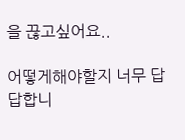을 끊고싶어요..

어떻게해야할지 너무 답답합니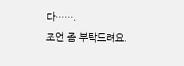다…….
조언 좀 부탁드려요.